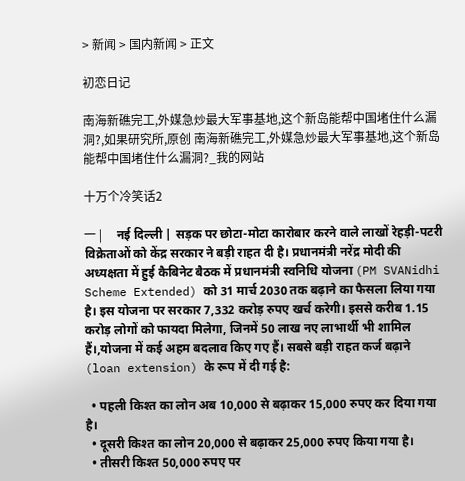> 新闻 > 国内新闻 > 正文

初恋日记

南海新礁完工,外媒急炒最大军事基地,这个新岛能帮中国堵住什么漏洞?,如果研究所,原创 南海新礁完工,外媒急炒最大军事基地,这个新岛能帮中国堵住什么漏洞?_我的网站

十万个冷笑话2

一 |     नई दिल्ली | सड़क पर छोटा-मोटा कारोबार करने वाले लाखों रेहड़ी-पटरी विक्रेताओं को केंद्र सरकार ने बड़ी राहत दी है। प्रधानमंत्री नरेंद्र मोदी की अध्यक्षता में हुई कैबिनेट बैठक में प्रधानमंत्री स्वनिधि योजना (PM SVANidhi Scheme Extended) को 31 मार्च 2030 तक बढ़ाने का फैसला लिया गया है। इस योजना पर सरकार 7,332 करोड़ रुपए खर्च करेगी। इससे करीब 1.15 करोड़ लोगों को फायदा मिलेगा, जिनमें 50 लाख नए लाभार्थी भी शामिल हैं।,योजना में कई अहम बदलाव किए गए हैं। सबसे बड़ी राहत कर्ज बढ़ाने (loan extension) के रूप में दी गई है:

  • पहली किश्त का लोन अब 10,000 से बढ़ाकर 15,000 रुपए कर दिया गया है।
  • दूसरी किश्त का लोन 20,000 से बढ़ाकर 25,000 रुपए किया गया है।
  • तीसरी किश्त 50,000 रुपए पर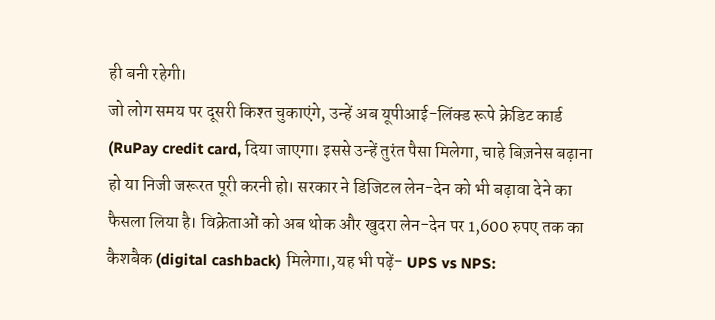ही बनी रहेगी।
जो लोग समय पर दूसरी किश्त चुकाएंगे, उन्हें अब यूपीआई-लिंक्ड रूपे क्रेडिट कार्ड (RuPay credit card, दिया जाएगा। इससे उन्हें तुरंत पैसा मिलेगा, चाहे बिज़नेस बढ़ाना हो या निजी जरूरत पूरी करनी हो। सरकार ने डिजिटल लेन-देन को भी बढ़ावा देने का फैसला लिया है। विक्रेताओं को अब थोक और खुदरा लेन-देन पर 1,600 रुपए तक का कैशबैक (digital cashback) मिलेगा।,यह भी पढ़ें- UPS vs NPS: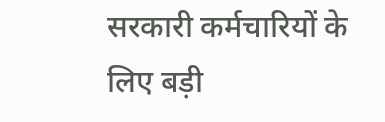सरकारी कर्मचारियों के लिए बड़ी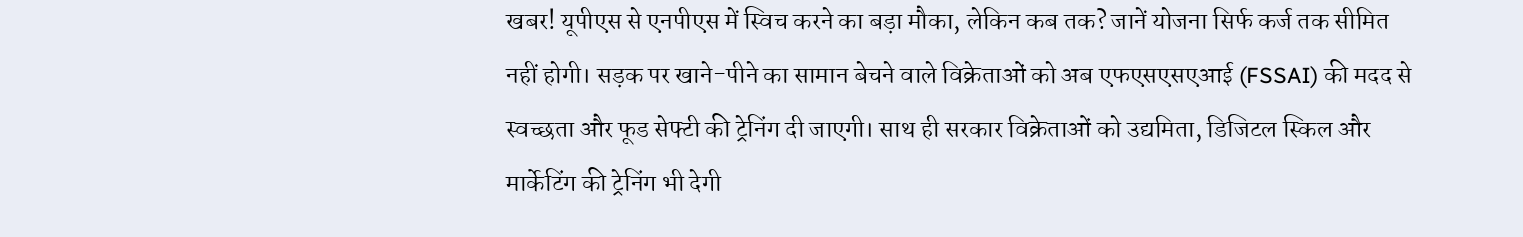खबर! यूपीएस से एनपीएस में स्विच करने का बड़ा मौका, लेकिन कब तक? जानें योजना सिर्फ कर्ज तक सीमित नहीं होगी। सड़क पर खाने-पीने का सामान बेचने वाले विक्रेताओं को अब एफएसएसएआई (FSSAI) की मदद से स्वच्छता और फूड सेफ्टी की ट्रेनिंग दी जाएगी। साथ ही सरकार विक्रेताओं को उद्यमिता, डिजिटल स्किल और मार्केटिंग की ट्रेनिंग भी देगी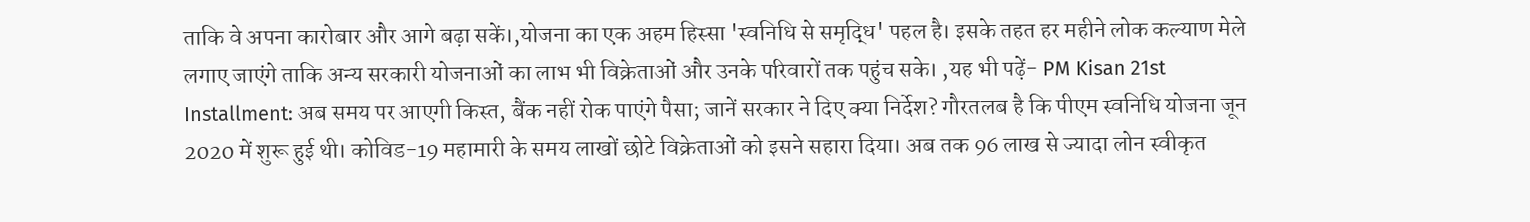ताकि वे अपना कारोबार और आगे बढ़ा सकें।,योजना का एक अहम हिस्सा 'स्वनिधि से समृद्धि' पहल है। इसके तहत हर महीने लोक कल्याण मेले लगाए जाएंगे ताकि अन्य सरकारी योजनाओं का लाभ भी विक्रेताओं और उनके परिवारों तक पहुंच सके। ,यह भी पढ़ें- PM Kisan 21st Installment: अब समय पर आएगी किस्त, बैंक नहीं रोक पाएंगे पैसा; जानें सरकार ने दिए क्या निर्देश? गौरतलब है कि पीएम स्वनिधि योजना जून 2020 में शुरू हुई थी। कोविड-19 महामारी के समय लाखों छोटे विक्रेताओं को इसने सहारा दिया। अब तक 96 लाख से ज्यादा लोन स्वीकृत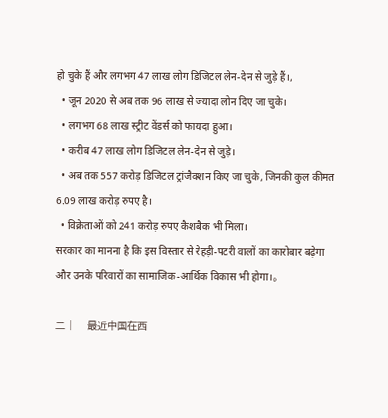हो चुके हैं और लगभग 47 लाख लोग डिजिटल लेन-देन से जुड़े हैं।,
  • जून 2020 से अब तक 96 लाख से ज्यादा लोन दिए जा चुके।
  • लगभग 68 लाख स्ट्रीट वेंडर्स को फायदा हुआ।
  • करीब 47 लाख लोग डिजिटल लेन-देन से जुड़े।
  • अब तक 557 करोड़ डिजिटल ट्रांजैक्शन किए जा चुके, जिनकी कुल कीमत 6.09 लाख करोड़ रुपए है।
  • विक्रेताओं को 241 करोड़ रुपए कैशबैक भी मिला।
सरकार का मानना है कि इस विस्तार से रेहड़ी-पटरी वालों का कारोबार बढ़ेगा और उनके परिवारों का सामाजिक-आर्थिक विकास भी होगा।。

二 |     最近中国在西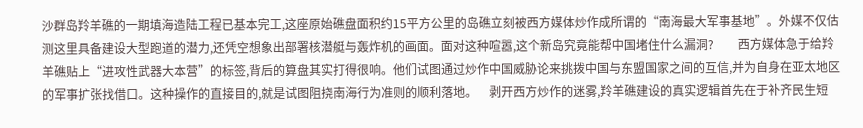沙群岛羚羊礁的一期填海造陆工程已基本完工,这座原始礁盘面积约15平方公里的岛礁立刻被西方媒体炒作成所谓的“南海最大军事基地”。外媒不仅估测这里具备建设大型跑道的潜力,还凭空想象出部署核潜艇与轰炸机的画面。面对这种喧嚣,这个新岛究竟能帮中国堵住什么漏洞?        西方媒体急于给羚羊礁贴上“进攻性武器大本营”的标签,背后的算盘其实打得很响。他们试图通过炒作中国威胁论来挑拨中国与东盟国家之间的互信,并为自身在亚太地区的军事扩张找借口。这种操作的直接目的,就是试图阻挠南海行为准则的顺利落地。    剥开西方炒作的迷雾,羚羊礁建设的真实逻辑首先在于补齐民生短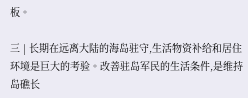板。

三 | 长期在远离大陆的海岛驻守,生活物资补给和居住环境是巨大的考验。改善驻岛军民的生活条件,是维持岛礁长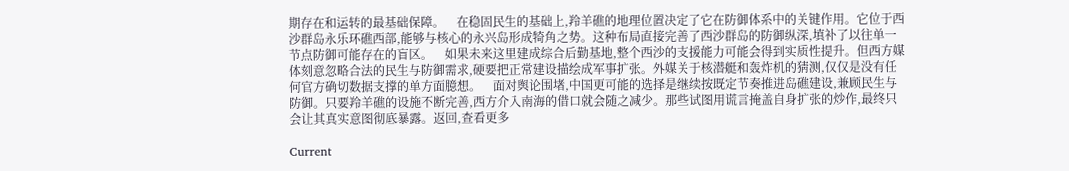期存在和运转的最基础保障。    在稳固民生的基础上,羚羊礁的地理位置决定了它在防御体系中的关键作用。它位于西沙群岛永乐环礁西部,能够与核心的永兴岛形成犄角之势。这种布局直接完善了西沙群岛的防御纵深,填补了以往单一节点防御可能存在的盲区。    如果未来这里建成综合后勤基地,整个西沙的支援能力可能会得到实质性提升。但西方媒体刻意忽略合法的民生与防御需求,硬要把正常建设描绘成军事扩张。外媒关于核潜艇和轰炸机的猜测,仅仅是没有任何官方确切数据支撑的单方面臆想。    面对舆论围堵,中国更可能的选择是继续按既定节奏推进岛礁建设,兼顾民生与防御。只要羚羊礁的设施不断完善,西方介入南海的借口就会随之减少。那些试图用谎言掩盖自身扩张的炒作,最终只会让其真实意图彻底暴露。返回,查看更多

Current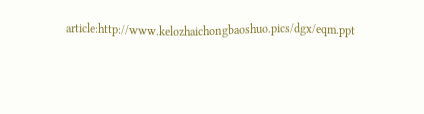article:http://www.kelozhaichongbaoshuo.pics/dgx/eqm.ppt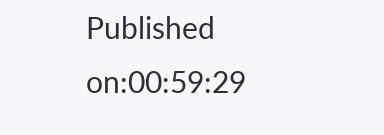Published on:00:59:29